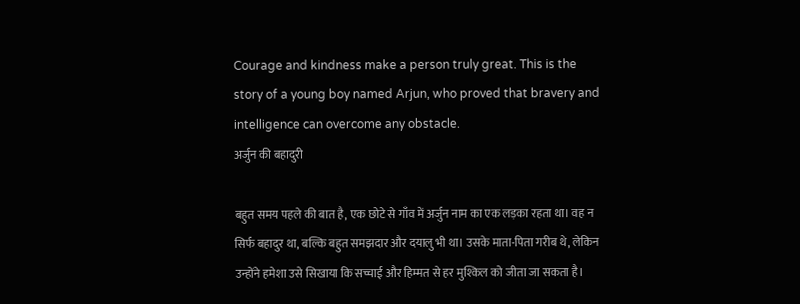Courage and kindness make a person truly great. This is the story of a young boy named Arjun, who proved that bravery and intelligence can overcome any obstacle.
अर्जुन की बहादुरी

बहुत समय पहले की बात है, एक छोटे से गाँव में अर्जुन नाम का एक लड़का रहता था। वह न सिर्फ बहादुर था, बल्कि बहुत समझदार और दयालु भी था। उसके माता-पिता गरीब थे, लेकिन उन्होंने हमेशा उसे सिखाया कि सच्चाई और हिम्मत से हर मुश्किल को जीता जा सकता है।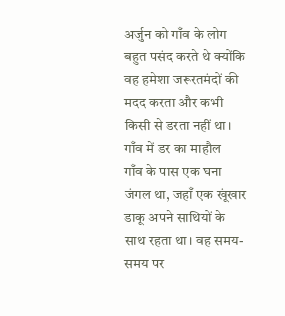अर्जुन को गाँव के लोग बहुत पसंद करते थे क्योंकि वह हमेशा जरूरतमंदों की मदद करता और कभी किसी से डरता नहीं था।
गाँव में डर का माहौल
गाँव के पास एक घना जंगल था, जहाँ एक खूंखार डाकू अपने साथियों के साथ रहता था। वह समय-समय पर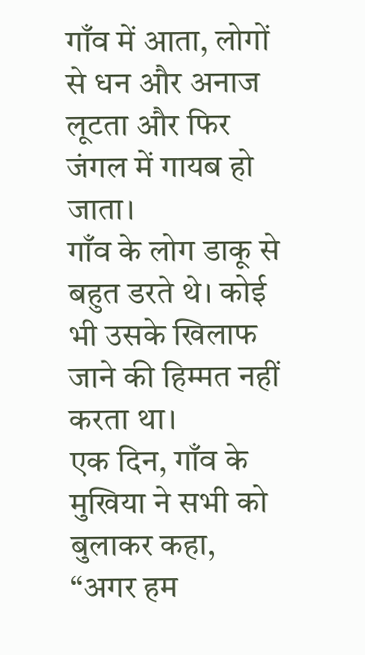गाँव में आता, लोगों से धन और अनाज लूटता और फिर जंगल में गायब हो जाता।
गाँव के लोग डाकू से बहुत डरते थे। कोई भी उसके खिलाफ जाने की हिम्मत नहीं करता था।
एक दिन, गाँव के मुखिया ने सभी को बुलाकर कहा, “अगर हम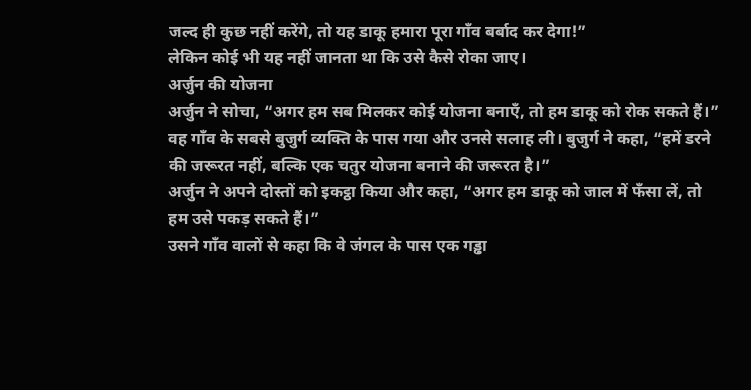जल्द ही कुछ नहीं करेंगे, तो यह डाकू हमारा पूरा गाँव बर्बाद कर देगा!”
लेकिन कोई भी यह नहीं जानता था कि उसे कैसे रोका जाए।
अर्जुन की योजना
अर्जुन ने सोचा, “अगर हम सब मिलकर कोई योजना बनाएँ, तो हम डाकू को रोक सकते हैं।”
वह गाँव के सबसे बुजुर्ग व्यक्ति के पास गया और उनसे सलाह ली। बुजुर्ग ने कहा, “हमें डरने की जरूरत नहीं, बल्कि एक चतुर योजना बनाने की जरूरत है।”
अर्जुन ने अपने दोस्तों को इकट्ठा किया और कहा, “अगर हम डाकू को जाल में फँसा लें, तो हम उसे पकड़ सकते हैं।”
उसने गाँव वालों से कहा कि वे जंगल के पास एक गड्ढा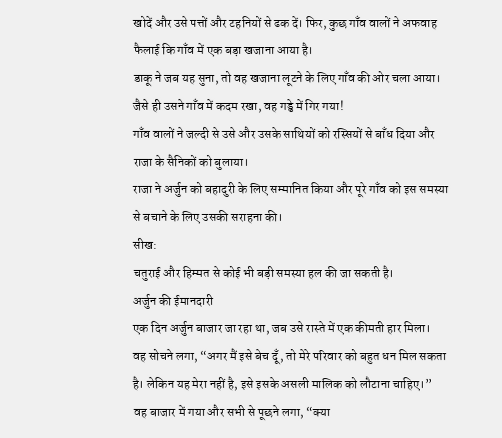खोदें और उसे पत्तों और टहनियों से ढक दें। फिर, कुछ गाँव वालों ने अफवाह फैलाई कि गाँव में एक बड़ा खजाना आया है।
डाकू ने जब यह सुना, तो वह खजाना लूटने के लिए गाँव की ओर चला आया।
जैसे ही उसने गाँव में कदम रखा, वह गड्ढे में गिर गया!
गाँव वालों ने जल्दी से उसे और उसके साथियों को रस्सियों से बाँध दिया और राजा के सैनिकों को बुलाया।
राजा ने अर्जुन को बहादुरी के लिए सम्मानित किया और पूरे गाँव को इस समस्या से बचाने के लिए उसकी सराहना की।
सीख:
चतुराई और हिम्मत से कोई भी बड़ी समस्या हल की जा सकती है।
अर्जुन की ईमानदारी
एक दिन अर्जुन बाजार जा रहा था, जब उसे रास्ते में एक कीमती हार मिला।
वह सोचने लगा, “अगर मैं इसे बेच दूँ, तो मेरे परिवार को बहुत धन मिल सकता है। लेकिन यह मेरा नहीं है, इसे इसके असली मालिक को लौटाना चाहिए।”
वह बाजार में गया और सभी से पूछने लगा, “क्या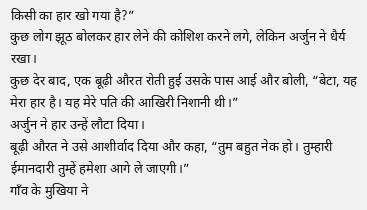किसी का हार खो गया है?”
कुछ लोग झूठ बोलकर हार लेने की कोशिश करने लगे, लेकिन अर्जुन ने धैर्य रखा।
कुछ देर बाद, एक बूढ़ी औरत रोती हुई उसके पास आई और बोली, “बेटा, यह मेरा हार है। यह मेरे पति की आखिरी निशानी थी।”
अर्जुन ने हार उन्हें लौटा दिया।
बूढ़ी औरत ने उसे आशीर्वाद दिया और कहा, “तुम बहुत नेक हो। तुम्हारी ईमानदारी तुम्हें हमेशा आगे ले जाएगी।”
गाँव के मुखिया ने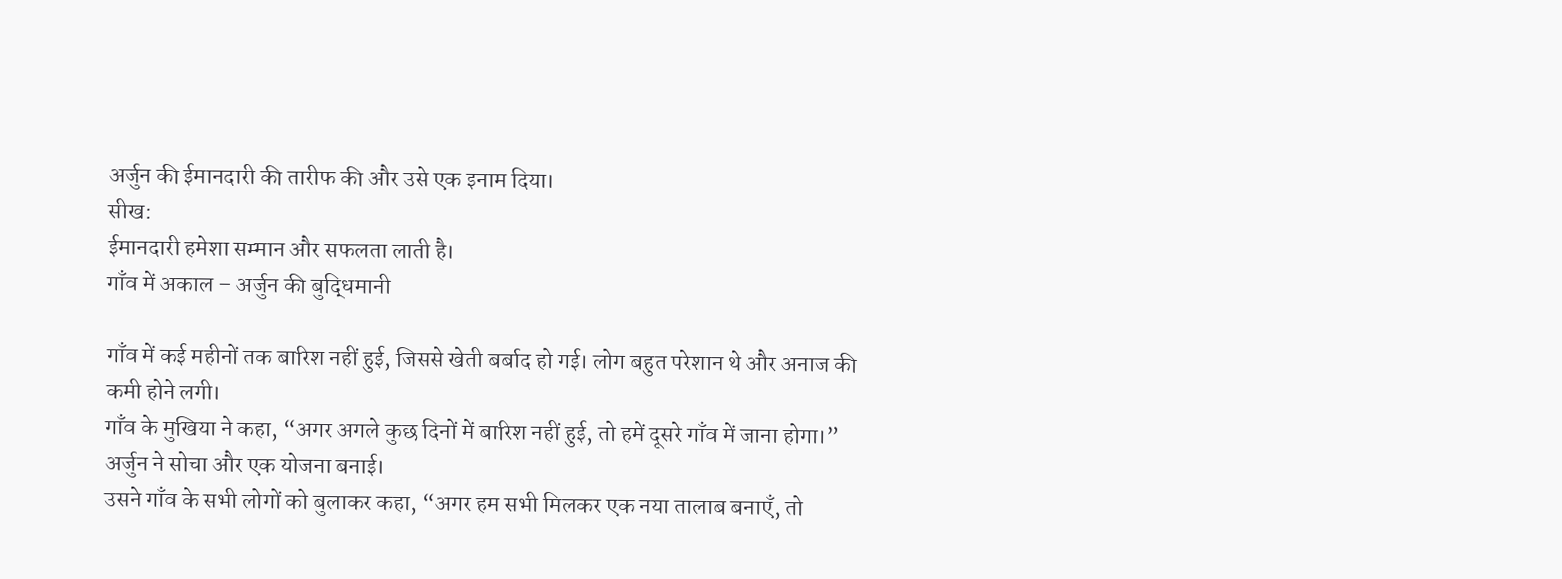अर्जुन की ईमानदारी की तारीफ की और उसे एक इनाम दिया।
सीख:
ईमानदारी हमेशा सम्मान और सफलता लाती है।
गाँव में अकाल – अर्जुन की बुद्धिमानी

गाँव में कई महीनों तक बारिश नहीं हुई, जिससे खेती बर्बाद हो गई। लोग बहुत परेशान थे और अनाज की कमी होने लगी।
गाँव के मुखिया ने कहा, “अगर अगले कुछ दिनों में बारिश नहीं हुई, तो हमें दूसरे गाँव में जाना होगा।”
अर्जुन ने सोचा और एक योजना बनाई।
उसने गाँव के सभी लोगों को बुलाकर कहा, “अगर हम सभी मिलकर एक नया तालाब बनाएँ, तो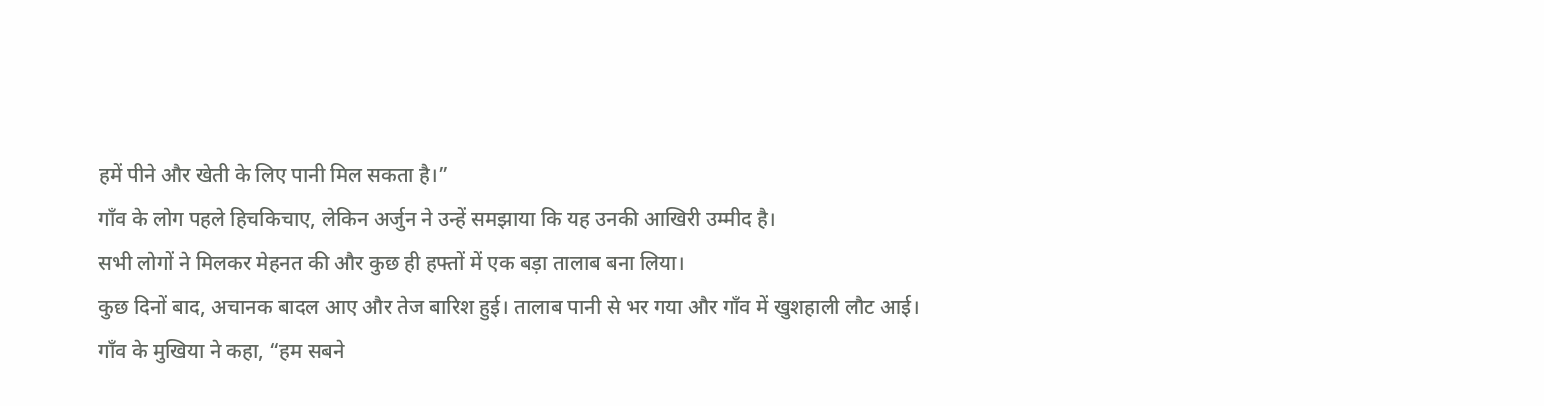हमें पीने और खेती के लिए पानी मिल सकता है।”
गाँव के लोग पहले हिचकिचाए, लेकिन अर्जुन ने उन्हें समझाया कि यह उनकी आखिरी उम्मीद है।
सभी लोगों ने मिलकर मेहनत की और कुछ ही हफ्तों में एक बड़ा तालाब बना लिया।
कुछ दिनों बाद, अचानक बादल आए और तेज बारिश हुई। तालाब पानी से भर गया और गाँव में खुशहाली लौट आई।
गाँव के मुखिया ने कहा, “हम सबने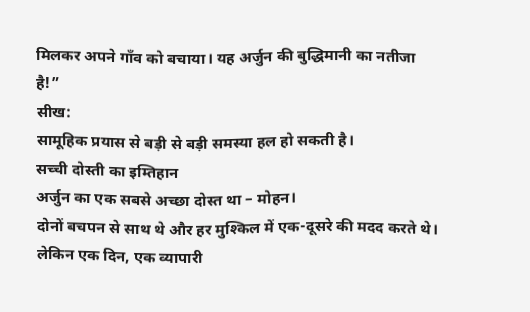मिलकर अपने गाँव को बचाया। यह अर्जुन की बुद्धिमानी का नतीजा है!”
सीख:
सामूहिक प्रयास से बड़ी से बड़ी समस्या हल हो सकती है।
सच्ची दोस्ती का इम्तिहान
अर्जुन का एक सबसे अच्छा दोस्त था – मोहन।
दोनों बचपन से साथ थे और हर मुश्किल में एक-दूसरे की मदद करते थे।
लेकिन एक दिन, एक व्यापारी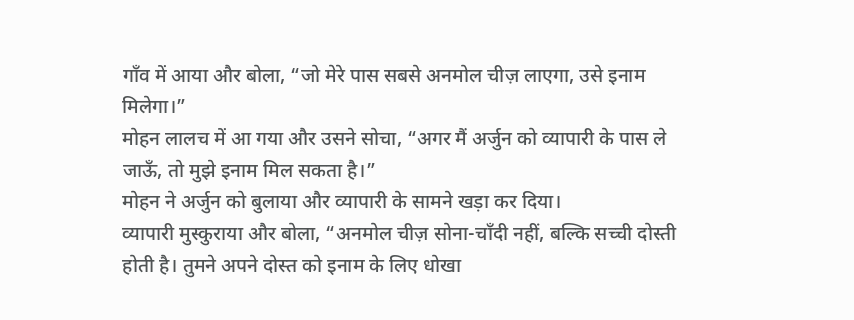गाँव में आया और बोला, “जो मेरे पास सबसे अनमोल चीज़ लाएगा, उसे इनाम मिलेगा।”
मोहन लालच में आ गया और उसने सोचा, “अगर मैं अर्जुन को व्यापारी के पास ले जाऊँ, तो मुझे इनाम मिल सकता है।”
मोहन ने अर्जुन को बुलाया और व्यापारी के सामने खड़ा कर दिया।
व्यापारी मुस्कुराया और बोला, “अनमोल चीज़ सोना-चाँदी नहीं, बल्कि सच्ची दोस्ती होती है। तुमने अपने दोस्त को इनाम के लिए धोखा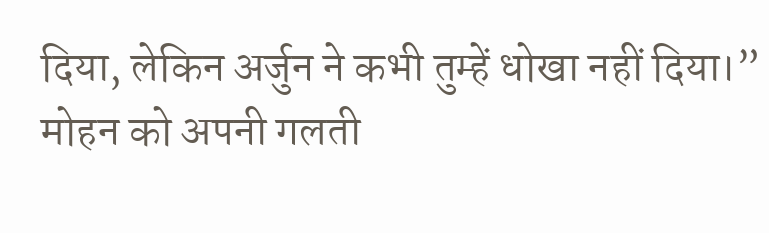दिया, लेकिन अर्जुन ने कभी तुम्हें धोखा नहीं दिया।”
मोहन को अपनी गलती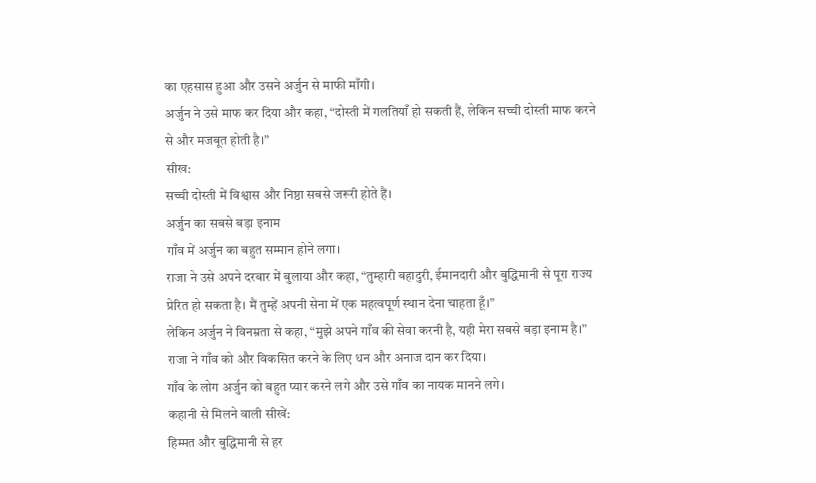का एहसास हुआ और उसने अर्जुन से माफी माँगी।
अर्जुन ने उसे माफ कर दिया और कहा, “दोस्ती में गलतियाँ हो सकती हैं, लेकिन सच्ची दोस्ती माफ करने से और मजबूत होती है।”
सीख:
सच्ची दोस्ती में विश्वास और निष्ठा सबसे जरूरी होते हैं।
अर्जुन का सबसे बड़ा इनाम
गाँव में अर्जुन का बहुत सम्मान होने लगा।
राजा ने उसे अपने दरबार में बुलाया और कहा, “तुम्हारी बहादुरी, ईमानदारी और बुद्धिमानी से पूरा राज्य प्रेरित हो सकता है। मैं तुम्हें अपनी सेना में एक महत्वपूर्ण स्थान देना चाहता हूँ।”
लेकिन अर्जुन ने विनम्रता से कहा, “मुझे अपने गाँव की सेवा करनी है, यही मेरा सबसे बड़ा इनाम है।”
राजा ने गाँव को और विकसित करने के लिए धन और अनाज दान कर दिया।
गाँव के लोग अर्जुन को बहुत प्यार करने लगे और उसे गाँव का नायक मानने लगे।
कहानी से मिलने वाली सीखें:
हिम्मत और बुद्धिमानी से हर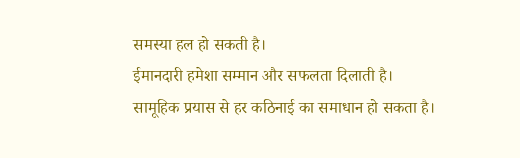समस्या हल हो सकती है।
ईमानदारी हमेशा सम्मान और सफलता दिलाती है।
सामूहिक प्रयास से हर कठिनाई का समाधान हो सकता है।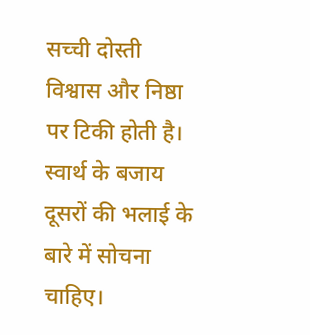सच्ची दोस्ती विश्वास और निष्ठा पर टिकी होती है।
स्वार्थ के बजाय दूसरों की भलाई के बारे में सोचना चाहिए।